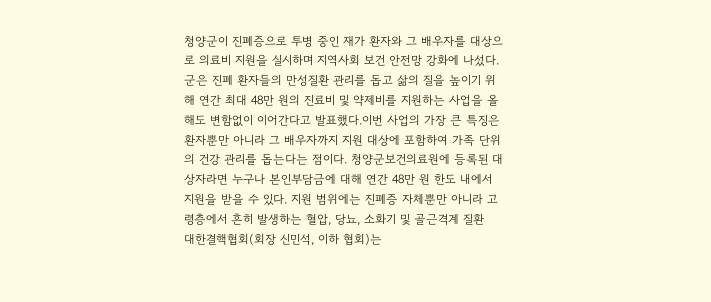청양군이 진폐증으로 투병 중인 재가 환자와 그 배우자를 대상으로 의료비 지원을 실시하며 지역사회 보건 안전망 강화에 나섰다. 군은 진폐 환자들의 만성질환 관리를 돕고 삶의 질을 높이기 위해 연간 최대 48만 원의 진료비 및 약제비를 지원하는 사업을 올해도 변함없이 이어간다고 발표했다.이번 사업의 가장 큰 특징은 환자뿐만 아니라 그 배우자까지 지원 대상에 포함하여 가족 단위의 건강 관리를 돕는다는 점이다. 청양군보건의료원에 등록된 대상자라면 누구나 본인부담금에 대해 연간 48만 원 한도 내에서 지원을 받을 수 있다. 지원 범위에는 진폐증 자체뿐만 아니라 고령층에서 흔히 발생하는 혈압, 당뇨, 소화기 및 골근격계 질환
대한결핵협회(회장 신민석, 이하 협회)는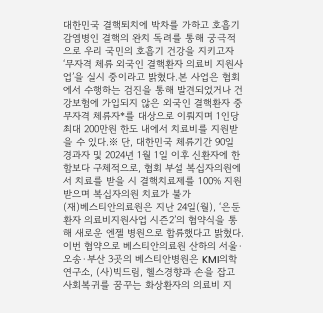대한민국 결핵퇴치에 박차를 가하고 호흡기 감염병인 결핵의 완치 독려를 통해 궁극적으로 우리 국민의 호흡기 건강을 지키고자 ‘무자격 체류 외국인 결핵환자 의료비 지원사업’을 실시 중이라고 밝혔다.본 사업은 협회에서 수행하는 검진을 통해 발견되었거나 건강보험에 가입되지 않은 외국인 결핵환자 중 무자격 체류자*를 대상으로 이뤄지며 1인당 최대 200만원 한도 내에서 치료비를 지원받을 수 있다.※ 단, 대한민국 체류기간 90일 경과자 및 2024년 1월 1일 이후 신환자에 한함보다 구체적으로, 협회 부설 복십자의원에서 치료를 받을 시 결핵치료제를 100% 지원받으며 복십자의원 치료가 불가
(재)베스티안의료원은 지난 24일(월), ‘은둔환자 의료비지원사업 시즌2’의 협약식을 통해 새로운 엔젤 병원으로 합류했다고 밝혔다. 이번 협약으로 베스티안의료원 산하의 서울·오송·부산 3곳의 베스티안병원은 KMI의학연구소, (사)빅드림, 헬스경향과 손을 잡고 사회복귀를 꿈꾸는 화상환자의 의료비 지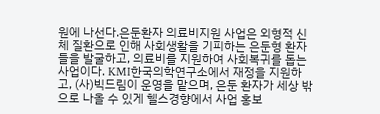원에 나선다.은둔환자 의료비지원 사업은 외형적 신체 질환으로 인해 사회생활을 기피하는 은둔형 환자들을 발굴하고, 의료비를 지원하여 사회복귀를 돕는 사업이다. KMI한국의학연구소에서 재정을 지원하고, (사)빅드림이 운영을 맡으며, 은둔 환자가 세상 밖으로 나올 수 있게 헬스경향에서 사업 홍보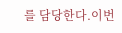를 담당한다.이번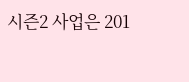시즌2 사업은 201